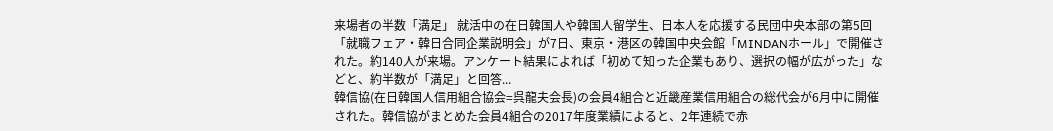来場者の半数「満足」 就活中の在日韓国人や韓国人留学生、日本人を応援する民団中央本部の第5回「就職フェア・韓日合同企業説明会」が7日、東京・港区の韓国中央会館「MINDANホール」で開催された。約140人が来場。アンケート結果によれば「初めて知った企業もあり、選択の幅が広がった」などと、約半数が「満足」と回答...
韓信協(在日韓国人信用組合協会=呉龍夫会長)の会員4組合と近畿産業信用組合の総代会が6月中に開催された。韓信協がまとめた会員4組合の2017年度業績によると、2年連続で赤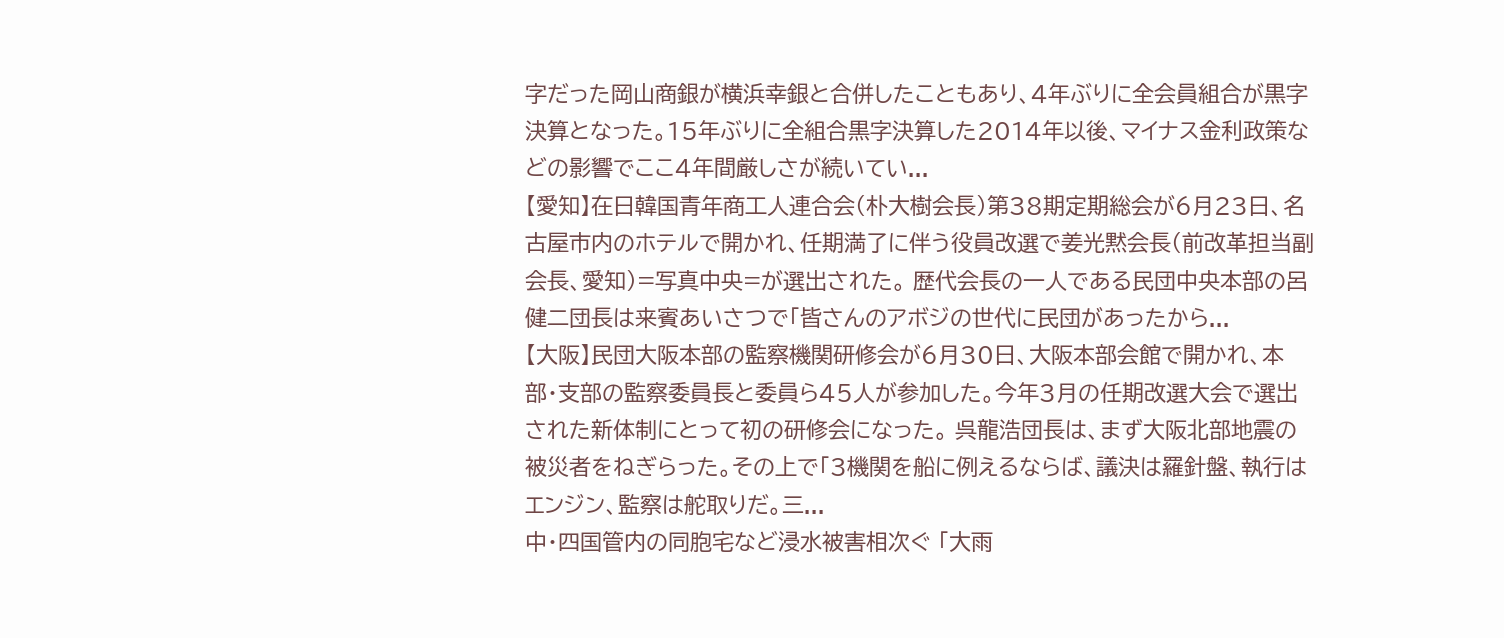字だった岡山商銀が横浜幸銀と合併したこともあり、4年ぶりに全会員組合が黒字決算となった。15年ぶりに全組合黒字決算した2014年以後、マイナス金利政策などの影響でここ4年間厳しさが続いてい...
【愛知】在日韓国青年商工人連合会(朴大樹会長)第38期定期総会が6月23日、名古屋市内のホテルで開かれ、任期満了に伴う役員改選で姜光黙会長(前改革担当副会長、愛知)=写真中央=が選出された。 歴代会長の一人である民団中央本部の呂健二団長は来賓あいさつで「皆さんのアボジの世代に民団があったから...
【大阪】民団大阪本部の監察機関研修会が6月30日、大阪本部会館で開かれ、本部・支部の監察委員長と委員ら45人が参加した。今年3月の任期改選大会で選出された新体制にとって初の研修会になった。 呉龍浩団長は、まず大阪北部地震の被災者をねぎらった。その上で「3機関を船に例えるならば、議決は羅針盤、執行はエンジン、監察は舵取りだ。三...
中・四国管内の同胞宅など浸水被害相次ぐ 「大雨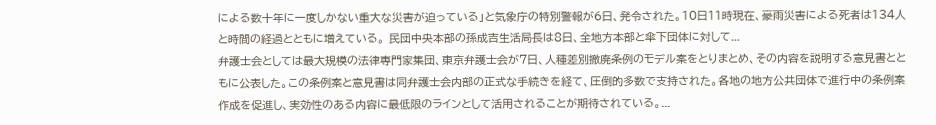による数十年に一度しかない重大な災害が迫っている」と気象庁の特別警報が6日、発令された。10日11時現在、豪雨災害による死者は134人と時間の経過とともに増えている。 民団中央本部の孫成吉生活局長は8日、全地方本部と傘下団体に対して...
弁護士会としては最大規模の法律専門家集団、東京弁護士会が7日、人種差別撤廃条例のモデル案をとりまとめ、その内容を説明する意見書とともに公表した。この条例案と意見書は同弁護士会内部の正式な手続きを経て、圧倒的多数で支持された。各地の地方公共団体で進行中の条例案作成を促進し、実効性のある内容に最低限のラインとして活用されることが期待されている。...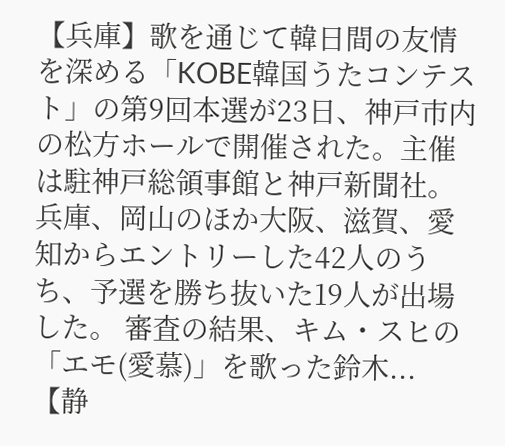【兵庫】歌を通じて韓日間の友情を深める「KOBE韓国うたコンテスト」の第9回本選が23日、神戸市内の松方ホールで開催された。主催は駐神戸総領事館と神戸新聞社。兵庫、岡山のほか大阪、滋賀、愛知からエントリーした42人のうち、予選を勝ち抜いた19人が出場した。 審査の結果、キム・スヒの「エモ(愛慕)」を歌った鈴木...
【静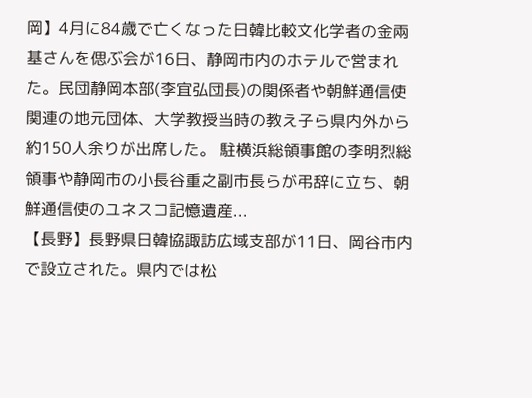岡】4月に84歳で亡くなった日韓比較文化学者の金兩基さんを偲ぶ会が16日、静岡市内のホテルで営まれた。民団静岡本部(李宜弘団長)の関係者や朝鮮通信使関連の地元団体、大学教授当時の教え子ら県内外から約150人余りが出席した。 駐横浜総領事館の李明烈総領事や静岡市の小長谷重之副市長らが弔辞に立ち、朝鮮通信使のユネスコ記憶遺産...
【長野】長野県日韓協諏訪広域支部が11日、岡谷市内で設立された。県内では松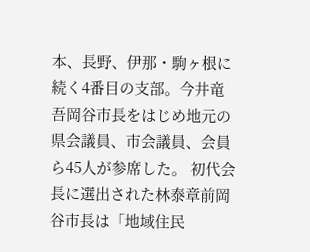本、長野、伊那・駒ヶ根に続く4番目の支部。今井竜吾岡谷市長をはじめ地元の県会議員、市会議員、会員ら45人が参席した。 初代会長に選出された林泰章前岡谷市長は「地域住民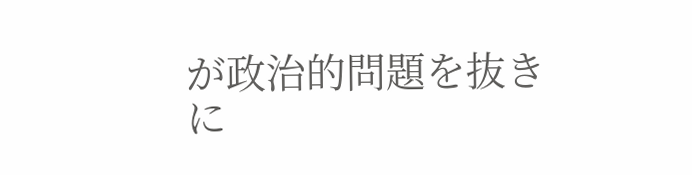が政治的問題を抜きに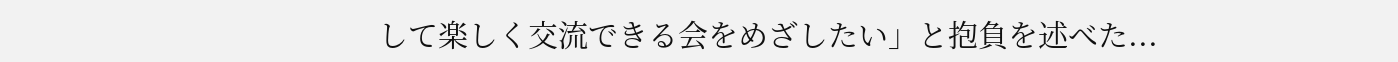して楽しく交流できる会をめざしたい」と抱負を述べた...